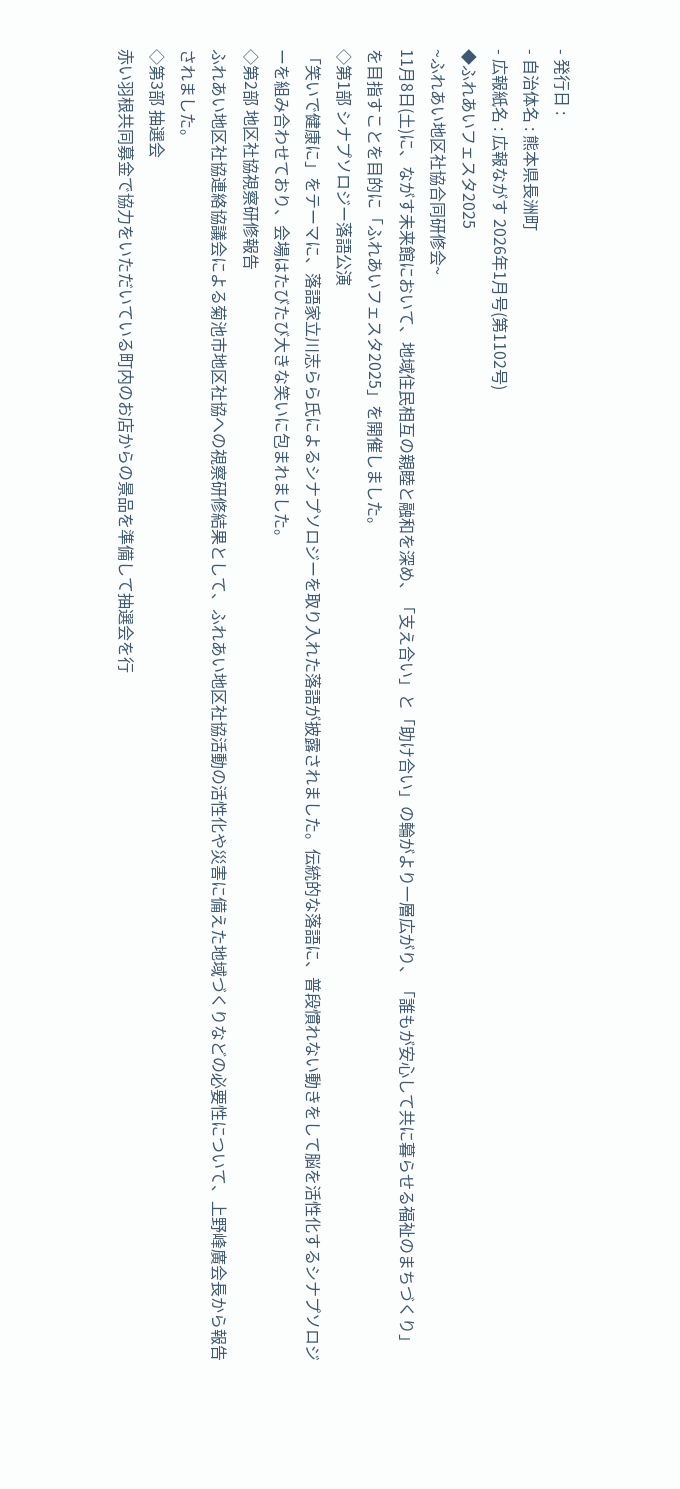- 発行日 :
- 自治体名 : 熊本県長洲町
- 広報紙名 : 広報ながす 2026年1月号(第1102号)
◆ふれあいフェスタ2025
~ふれあい地区社協合同研修会~
11月8日(土)に、ながす未来館において、地域住民相互の親睦と融和を深め、「支え合い」と「助け合い」の輪がより一層広がり、「誰もが安心して共に暮らせる福祉のまちづくり」を目指すことを目的に「ふれあいフェスタ2025」を開催しました。
◇第1部 シナプソロジー落語公演
「笑いで健康に」をテーマに、落語家立川志らら氏によるシナプソロジーを取り入れた落語が披露されました。伝統的な落語に、普段慣れない動きをして脳を活性化するシナプソロジーを組み合わせており、会場はたびたび大きな笑いに包まれました。
◇第2部 地区社協視察研修報告
ふれあい地区社協連絡協議会による菊池市地区社協への視察研修結果として、ふれあい地区社協活動の活性化や災害に備えた地域づくりなどの必要性について、上野峰廣会長から報告されました。
◇第3部 抽選会
赤い羽根共同募金で協力をいただいている町内のお店からの景品を準備して抽選会を行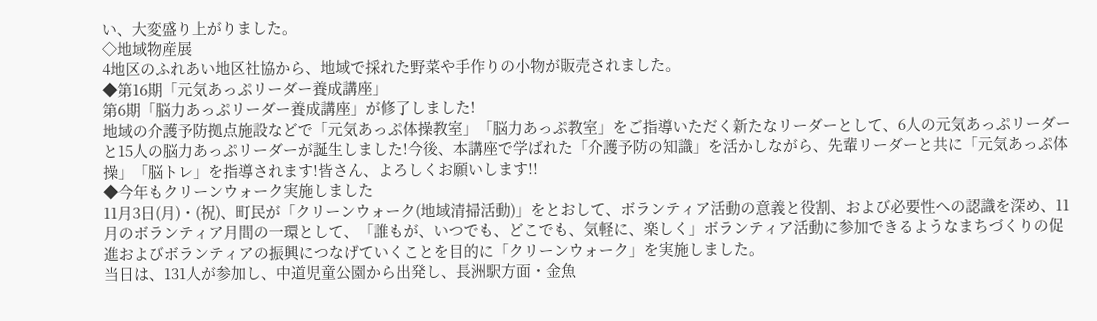い、大変盛り上がりました。
◇地域物産展
4地区のふれあい地区社協から、地域で採れた野菜や手作りの小物が販売されました。
◆第16期「元気あっぷリーダー養成講座」
第6期「脳力あっぷリーダー養成講座」が修了しました!
地域の介護予防拠点施設などで「元気あっぷ体操教室」「脳力あっぷ教室」をご指導いただく新たなリーダーとして、6人の元気あっぷリーダーと15人の脳力あっぷリーダーが誕生しました!今後、本講座で学ばれた「介護予防の知識」を活かしながら、先輩リーダーと共に「元気あっぷ体操」「脳トレ」を指導されます!皆さん、よろしくお願いします!!
◆今年もクリーンウォーク実施しました
11月3日(月)・(祝)、町民が「クリーンウォーク(地域清掃活動)」をとおして、ボランティア活動の意義と役割、および必要性への認識を深め、11月のボランティア月間の一環として、「誰もが、いつでも、どこでも、気軽に、楽しく」ボランティア活動に参加できるようなまちづくりの促進およびボランティアの振興につなげていくことを目的に「クリーンウォーク」を実施しました。
当日は、131人が参加し、中道児童公園から出発し、長洲駅方面・金魚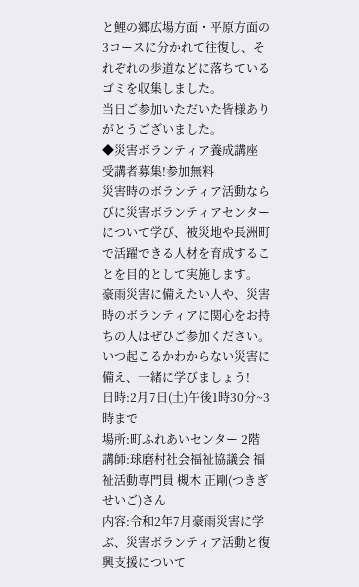と鯉の郷広場方面・平原方面の3コースに分かれて往復し、それぞれの歩道などに落ちているゴミを収集しました。
当日ご参加いただいた皆様ありがとうございました。
◆災害ボランティア養成講座 受講者募集!参加無料
災害時のボランティア活動ならびに災害ボランティアセンターについて学び、被災地や長洲町で活躍できる人材を育成することを目的として実施します。
豪雨災害に備えたい人や、災害時のボランティアに関心をお持ちの人はぜひご参加ください。
いつ起こるかわからない災害に備え、一緒に学びましょう!
日時:2月7日(土)午後1時30分~3時まで
場所:町ふれあいセンター 2階
講師:球磨村社会福祉協議会 福祉活動専門員 槻木 正剛(つきぎ せいご)さん
内容:令和2年7月豪雨災害に学ぶ、災害ボランティア活動と復興支援について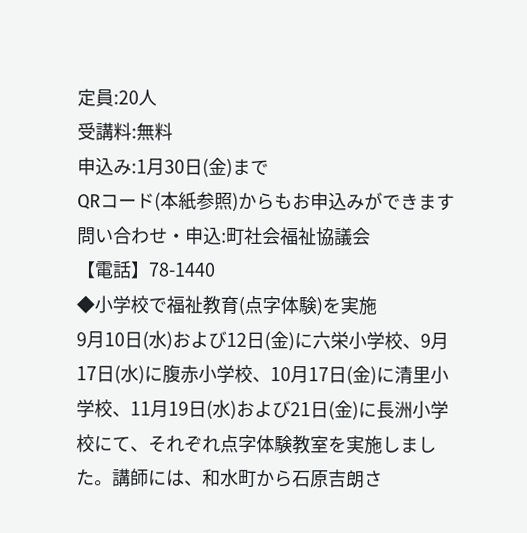定員:20人
受講料:無料
申込み:1月30日(金)まで
QRコード(本紙参照)からもお申込みができます
問い合わせ・申込:町社会福祉協議会
【電話】78-1440
◆小学校で福祉教育(点字体験)を実施
9月10日(水)および12日(金)に六栄小学校、9月17日(水)に腹赤小学校、10月17日(金)に清里小学校、11月19日(水)および21日(金)に長洲小学校にて、それぞれ点字体験教室を実施しました。講師には、和水町から石原吉朗さ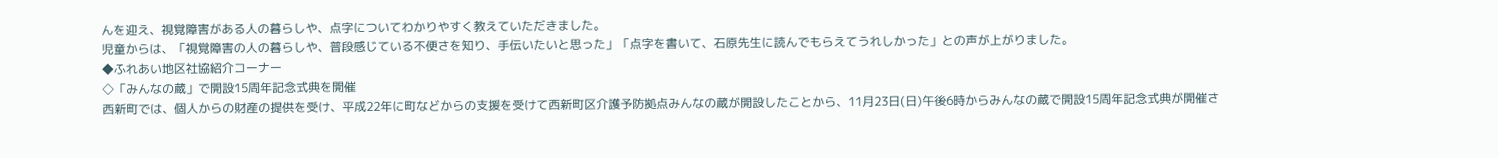んを迎え、視覚障害がある人の暮らしや、点字についてわかりやすく教えていただきました。
児童からは、「視覚障害の人の暮らしや、普段感じている不便さを知り、手伝いたいと思った」「点字を書いて、石原先生に読んでもらえてうれしかった」との声が上がりました。
◆ふれあい地区社協紹介コーナー
◇「みんなの蔵」で開設15周年記念式典を開催
西新町では、個人からの財産の提供を受け、平成22年に町などからの支援を受けて西新町区介護予防拠点みんなの蔵が開設したことから、11月23日(日)午後6時からみんなの蔵で開設15周年記念式典が開催さ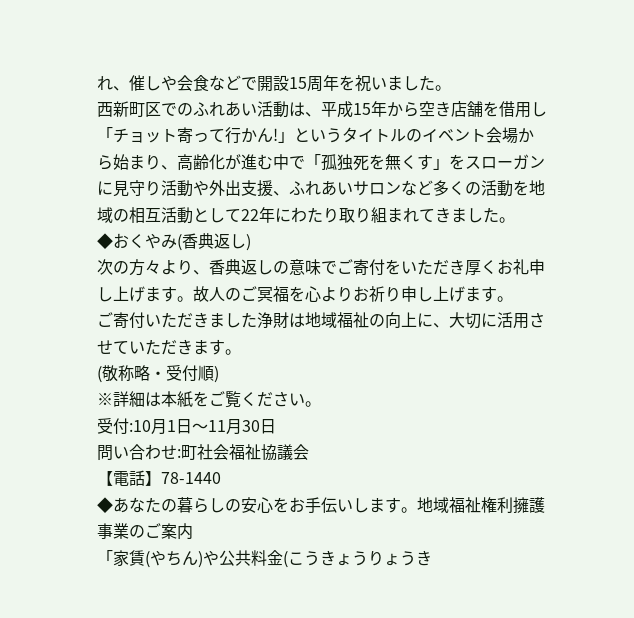れ、催しや会食などで開設15周年を祝いました。
西新町区でのふれあい活動は、平成15年から空き店舗を借用し「チョット寄って行かん!」というタイトルのイベント会場から始まり、高齢化が進む中で「孤独死を無くす」をスローガンに見守り活動や外出支援、ふれあいサロンなど多くの活動を地域の相互活動として22年にわたり取り組まれてきました。
◆おくやみ(香典返し)
次の方々より、香典返しの意味でご寄付をいただき厚くお礼申し上げます。故人のご冥福を心よりお祈り申し上げます。
ご寄付いただきました浄財は地域福祉の向上に、大切に活用させていただきます。
(敬称略・受付順)
※詳細は本紙をご覧ください。
受付:10月1日〜11月30日
問い合わせ:町社会福祉協議会
【電話】78-1440
◆あなたの暮らしの安心をお手伝いします。地域福祉権利擁護事業のご案内
「家賃(やちん)や公共料金(こうきょうりょうき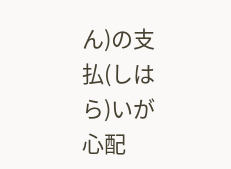ん)の支払(しはら)いが心配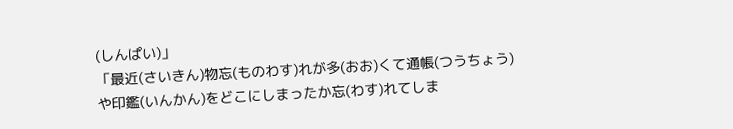(しんぱい)」
「最近(さいきん)物忘(ものわす)れが多(おお)くて通帳(つうちょう)や印鑑(いんかん)をどこにしまったか忘(わす)れてしま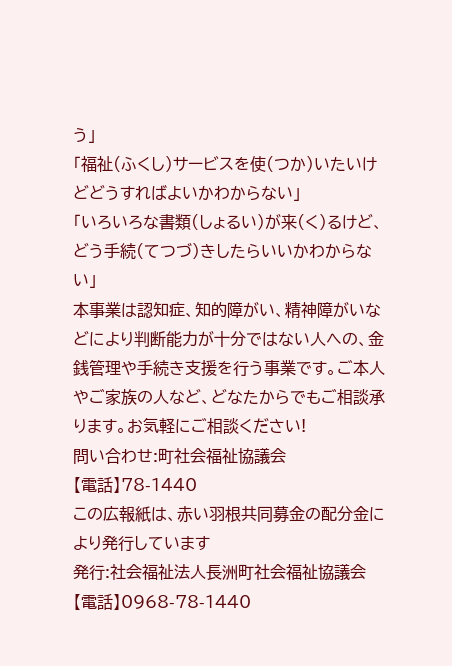う」
「福祉(ふくし)サービスを使(つか)いたいけどどうすればよいかわからない」
「いろいろな書類(しょるい)が来(く)るけど、どう手続(てつづ)きしたらいいかわからない」
本事業は認知症、知的障がい、精神障がいなどにより判断能力が十分ではない人への、金銭管理や手続き支援を行う事業です。ご本人やご家族の人など、どなたからでもご相談承ります。お気軽にご相談ください!
問い合わせ:町社会福祉協議会
【電話】78-1440
この広報紙は、赤い羽根共同募金の配分金により発行しています
発行:社会福祉法人長洲町社会福祉協議会
【電話】0968-78-1440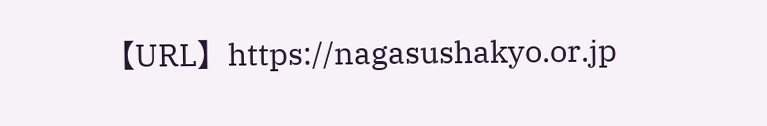【URL】https://nagasushakyo.or.jp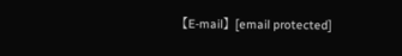【E-mail】[email protected]